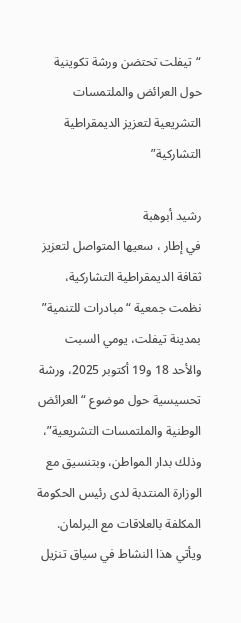“تيفلت تحتضن ورشة تكوينية حول العرائض والملتمسات التشريعية لتعزيز الديمقراطية التشاركية”

رشيد أبوهبة
في إطار ، سعيها المتواصل لتعزيز ثقافة الديمقراطية التشاركية، نظمت جمعية “مبادرات للتنمية” بمدينة تيفلت، يومي السبت والأحد 18 و19 أكتوبر 2025، ورشة تحسيسية حول موضوع “العرائض الوطنية والملتمسات التشريعية”، وذلك بدار المواطن، وبتنسيق مع الوزارة المنتدبة لدى رئيس الحكومة المكلفة بالعلاقات مع البرلمان.
ويأتي هذا النشاط في سياق تنزيل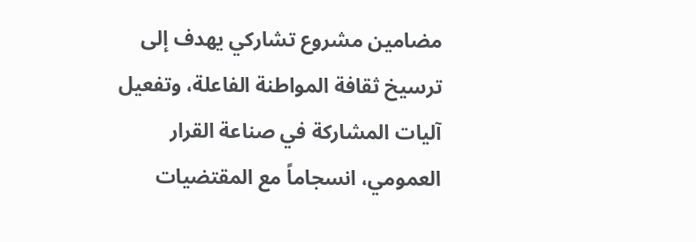مضامين مشروع تشاركي يهدف إلى ترسيخ ثقافة المواطنة الفاعلة، وتفعيل آليات المشاركة في صناعة القرار العمومي، انسجاماً مع المقتضيات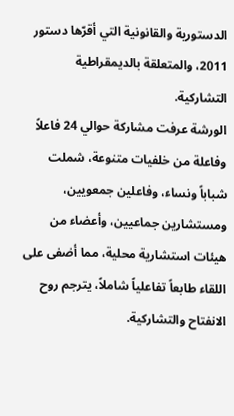الدستورية والقانونية التي أقرّها دستور 2011، والمتعلقة بالديمقراطية التشاركية.
الورشة عرفت مشاركة حوالي 24 فاعلاً وفاعلة من خلفيات متنوعة، شملت شباباً ونساء، وفاعلين جمعويين، ومستشارين جماعيين، وأعضاء من هيئات استشارية محلية، مما أضفى على اللقاء طابعاً تفاعلياً شاملاً، يترجم روح الانفتاح والتشاركية.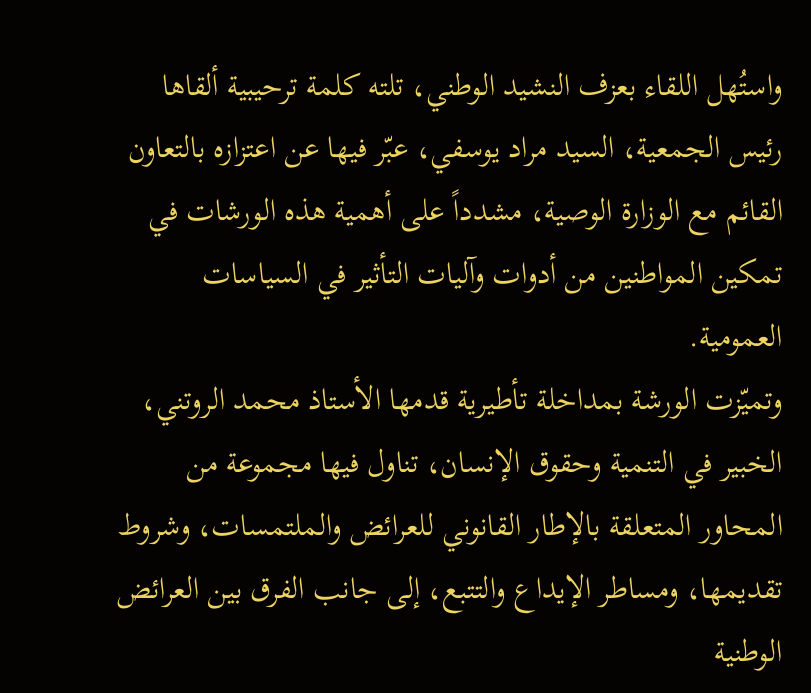واستُهل اللقاء بعزف النشيد الوطني، تلته كلمة ترحيبية ألقاها رئيس الجمعية، السيد مراد يوسفي، عبّر فيها عن اعتزازه بالتعاون القائم مع الوزارة الوصية، مشدداً على أهمية هذه الورشات في تمكين المواطنين من أدوات وآليات التأثير في السياسات العمومية.
وتميّزت الورشة بمداخلة تأطيرية قدمها الأستاذ محمد الروتني، الخبير في التنمية وحقوق الإنسان، تناول فيها مجموعة من المحاور المتعلقة بالإطار القانوني للعرائض والملتمسات، وشروط تقديمها، ومساطر الإيداع والتتبع، إلى جانب الفرق بين العرائض الوطنية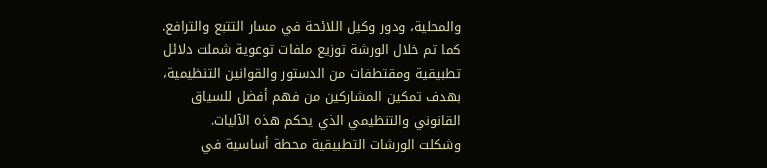والمحلية، ودور وكيل اللائحة في مسار التتبع والترافع.
كما تم خلال الورشة توزيع ملفات توعوية شملت دلائل تطبيقية ومقتطفات من الدستور والقوانين التنظيمية، بهدف تمكين المشاركين من فهم أفضل للسياق القانوني والتنظيمي الذي يحكم هذه الآليات.
وشكلت الورشات التطبيقية محطة أساسية في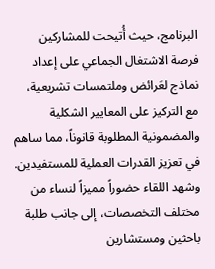البرنامج، حيث أُتيحت للمشاركين فرصة الاشتغال الجماعي على إعداد نماذج لعَرائض وملتمسات تشريعية، مع التركيز على المعايير الشكلية والمضمونية المطلوبة قانوناً، مما ساهم في تعزيز القدرات العملية للمستفيدين.
وشهد اللقاء حضوراً مميزاً لنساء من مختلف التخصصات، إلى جانب طلبة باحثين ومستشارين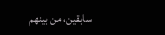سابقين، من بينهم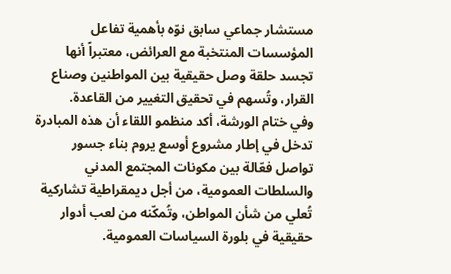مستشار جماعي سابق نوّه بأهمية تفاعل المؤسسات المنتخبة مع العرائض، معتبراً أنها تجسد حلقة وصل حقيقية بين المواطنين وصناع القرار، وتُسهم في تحقيق التغيير من القاعدة.
وفي ختام الورشة، أكد منظمو اللقاء أن هذه المبادرة تدخل في إطار مشروع أوسع يروم بناء جسور تواصل فعّالة بين مكونات المجتمع المدني والسلطات العمومية، من أجل ديمقراطية تشاركية تُعلي من شأن المواطن، وتُمكّنه من لعب أدوار حقيقية في بلورة السياسات العمومية.